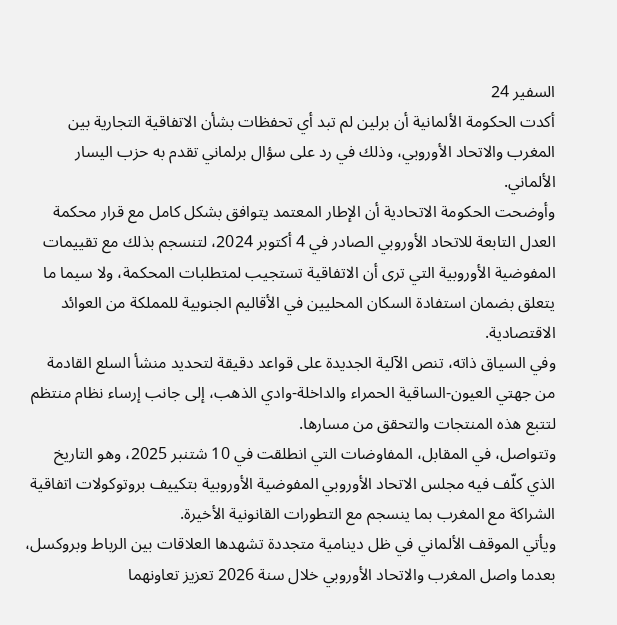السفير 24
أكدت الحكومة الألمانية أن برلين لم تبد أي تحفظات بشأن الاتفاقية التجارية بين المغرب والاتحاد الأوروبي، وذلك في رد على سؤال برلماني تقدم به حزب اليسار الألماني.
وأوضحت الحكومة الاتحادية أن الإطار المعتمد يتوافق بشكل كامل مع قرار محكمة العدل التابعة للاتحاد الأوروبي الصادر في 4 أكتوبر 2024، لتنسجم بذلك مع تقييمات المفوضية الأوروبية التي ترى أن الاتفاقية تستجيب لمتطلبات المحكمة، ولا سيما ما يتعلق بضمان استفادة السكان المحليين في الأقاليم الجنوبية للمملكة من العوائد الاقتصادية.
وفي السياق ذاته، تنص الآلية الجديدة على قواعد دقيقة لتحديد منشأ السلع القادمة من جهتي العيون-الساقية الحمراء والداخلة-وادي الذهب، إلى جانب إرساء نظام منتظم لتتبع هذه المنتجات والتحقق من مسارها.
وتتواصل، في المقابل، المفاوضات التي انطلقت في 10 شتنبر 2025، وهو التاريخ الذي كلّف فيه مجلس الاتحاد الأوروبي المفوضية الأوروبية بتكييف بروتوكولات اتفاقية الشراكة مع المغرب بما ينسجم مع التطورات القانونية الأخيرة.
ويأتي الموقف الألماني في ظل دينامية متجددة تشهدها العلاقات بين الرباط وبروكسل، بعدما واصل المغرب والاتحاد الأوروبي خلال سنة 2026 تعزيز تعاونهما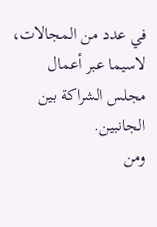في عدد من المجالات، لاسيما عبر أعمال مجلس الشراكة بين الجانبين.
ومن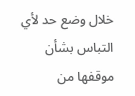خلال وضع حد لأي التباس بشأن موقفها من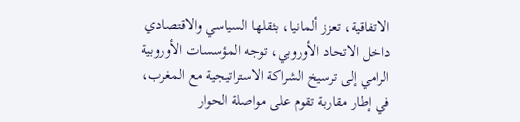الاتفاقية، تعزز ألمانيا، بثقلها السياسي والاقتصادي داخل الاتحاد الأوروبي، توجه المؤسسات الأوروبية الرامي إلى ترسيخ الشراكة الاستراتيجية مع المغرب، في إطار مقاربة تقوم على مواصلة الحوار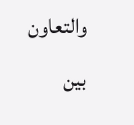والتعاون بين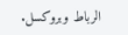الرباط وبروكسل.